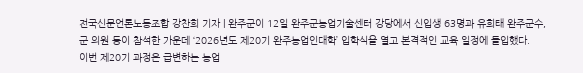전국신문언론노동조합 강찬희 기자 | 완주군이 12일 완주군농업기술센터 강당에서 신입생 63명과 유희태 완주군수, 군 의원 등이 참석한 가운데 ‘2026년도 제20기 완주농업인대학’ 입학식을 열고 본격적인 교육 일정에 돌입했다.
이번 제20기 과정은 급변하는 농업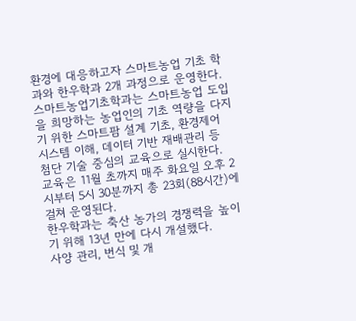환경에 대응하고자 스마트농업 기초 학과와 한우학과 2개 과정으로 운영한다.
스마트농업기초학과는 스마트농업 도입을 희망하는 농업인의 기초 역량을 다지기 위한 스마트팜 설계 기초, 환경제어 시스템 이해, 데이터 기반 재배관리 등 첨단 기술 중심의 교육으로 실시한다.
교육은 11월 초까지 매주 화요일 오후 2시부터 5시 30분까지 총 23회(88시간)에 걸쳐 운영된다.
한우학과는 축산 농가의 경쟁력을 높이기 위해 13년 만에 다시 개설했다.
사양 관리, 번식 및 개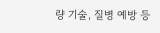량 기술, 질병 예방 등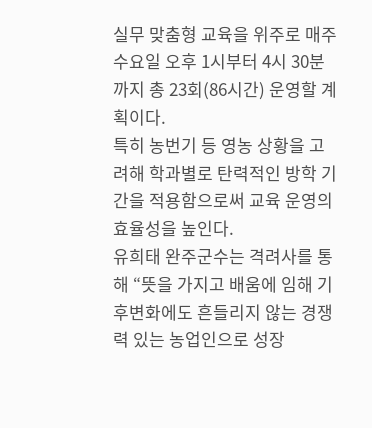실무 맞춤형 교육을 위주로 매주 수요일 오후 1시부터 4시 30분까지 총 23회(86시간) 운영할 계획이다.
특히 농번기 등 영농 상황을 고려해 학과별로 탄력적인 방학 기간을 적용함으로써 교육 운영의 효율성을 높인다.
유희태 완주군수는 격려사를 통해 “뜻을 가지고 배움에 임해 기후변화에도 흔들리지 않는 경쟁력 있는 농업인으로 성장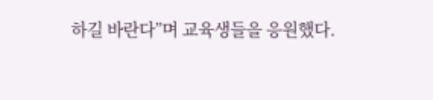하길 바란다”며 교육생들을 응원했다.